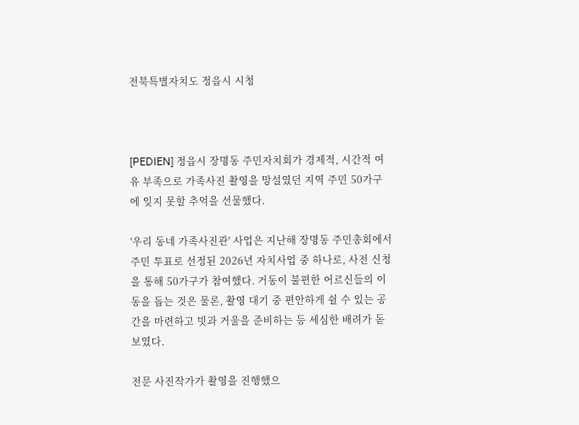전북특별자치도 정읍시 시청



[PEDIEN] 정읍시 장명동 주민자치회가 경제적, 시간적 여유 부족으로 가족사진 촬영을 망설였던 지역 주민 50가구에 잊지 못할 추억을 선물했다.

'우리 동네 가족사진관' 사업은 지난해 장명동 주민총회에서 주민 투표로 선정된 2026년 자치사업 중 하나로, 사전 신청을 통해 50가구가 참여했다. 거동이 불편한 어르신들의 이동을 돕는 것은 물론, 촬영 대기 중 편안하게 쉴 수 있는 공간을 마련하고 빗과 거울을 준비하는 등 세심한 배려가 돋보였다.

전문 사진작가가 촬영을 진행했으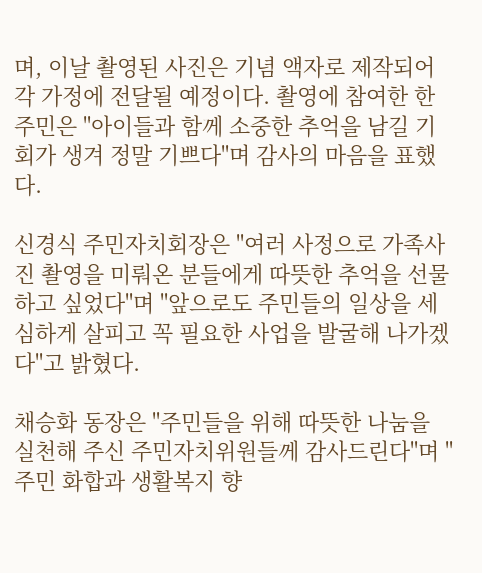며, 이날 촬영된 사진은 기념 액자로 제작되어 각 가정에 전달될 예정이다. 촬영에 참여한 한 주민은 "아이들과 함께 소중한 추억을 남길 기회가 생겨 정말 기쁘다"며 감사의 마음을 표했다.

신경식 주민자치회장은 "여러 사정으로 가족사진 촬영을 미뤄온 분들에게 따뜻한 추억을 선물하고 싶었다"며 "앞으로도 주민들의 일상을 세심하게 살피고 꼭 필요한 사업을 발굴해 나가겠다"고 밝혔다.

채승화 동장은 "주민들을 위해 따뜻한 나눔을 실천해 주신 주민자치위원들께 감사드린다"며 "주민 화합과 생활복지 향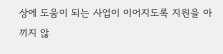상에 도움이 되는 사업이 이어지도록 지원을 아끼지 않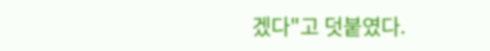겠다"고 덧붙였다.